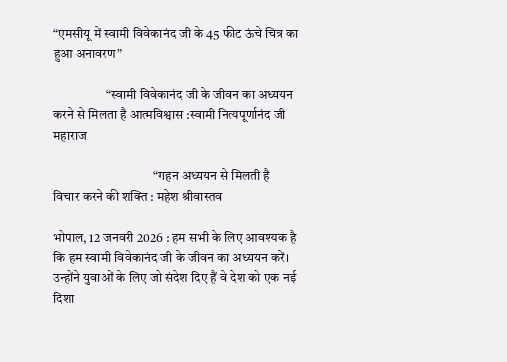“एमसीयू में स्वामी विवेकानंद जी के 45 फीट ऊंचे चित्र का हुआ अनावरण”

                    “स्वामी विवेकानंद जी के जीवन का अध्ययन करने से मिलता है आत्मविश्वास :स्वामी नित्यपूर्णानंद जी महाराज

                                      “गहन अध्ययन से मिलती है विचार करने की शक्ति : महेश श्रीवास्तव

भोपाल, 12 जनवरी 2026 : हम सभी के लिए आवश्यक है कि हम स्वामी विवेकानंद जी के जीवन का अध्ययन करें। उन्होंने युवाओं के लिए जो संदेश दिए हैं वे देश को एक नई दिशा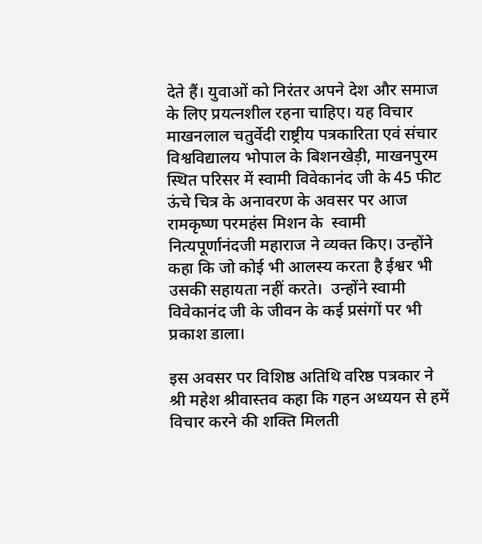देते हैं। युवाओं को निरंतर अपने देश और समाज के लिए प्रयत्नशील रहना चाहिए। यह विचार माखनलाल चतुर्वेदी राष्ट्रीय पत्रकारिता एवं संचार विश्वविद्यालय भोपाल के बिशनखेड़ी, माखनपुरम स्थित परिसर में स्वामी विवेकानंद जी के 45 फीट ऊंचे चित्र के अनावरण के अवसर पर आज रामकृष्ण परमहंस मिशन के  स्वामी नित्यपूर्णानंदजी महाराज ने व्यक्त किए। उन्होंने कहा कि जो कोई भी आलस्य करता है ईश्वर भी उसकी सहायता नहीं करते।  उन्होंने स्वामी विवेकानंद जी के जीवन के कई प्रसंगों पर भी प्रकाश डाला।

इस अवसर पर विशिष्ठ अतिथि वरिष्ठ पत्रकार ने श्री महेश श्रीवास्तव कहा कि गहन अध्ययन से हमें विचार करने की शक्ति मिलती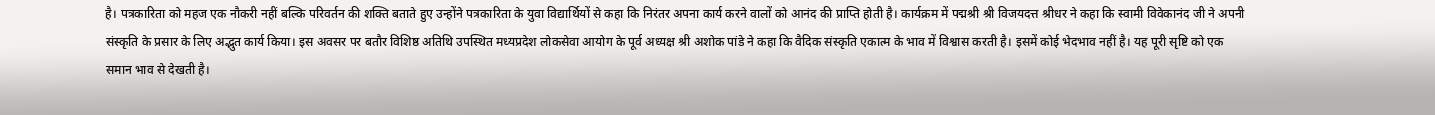है। पत्रकारिता को महज एक नौकरी नहीं बल्कि परिवर्तन की शक्ति बताते हुए उन्होंने पत्रकारिता के युवा विद्यार्थियों से कहा कि निरंतर अपना कार्य करने वालों को आनंद की प्राप्ति होती है। कार्यक्रम में पद्मश्री श्री विजयदत्त श्रीधर ने कहा कि स्वामी विवेकानंद जी ने अपनी संस्कृति के प्रसार के लिए अद्भुत कार्य किया। इस अवसर पर बतौर विशिष्ठ अतिथि उपस्थित मध्यप्रदेश लोकसेवा आयोग के पूर्व अध्यक्ष श्री अशोक पांडे ने कहा कि वैदिक संस्कृति एकात्म के भाव में विश्वास करती है। इसमें कोई भेदभाव नहीं है। यह पूरी सृष्टि को एक समान भाव से देखती है।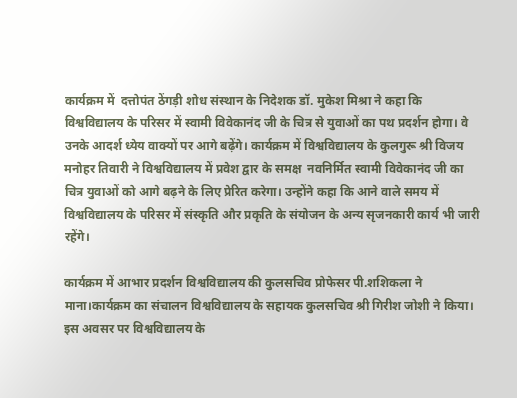कार्यक्रम में  दत्तोपंत ठेंगड़ी शोध संस्थान के निदेशक डॉ. मुकेश मिश्रा ने कहा कि विश्वविद्यालय के परिसर में स्वामी विवेकानंद जी के चित्र से युवाओं का पथ प्रदर्शन होगा। वे उनके आदर्श ध्येय वाक्यों पर आगे बढ़ेंगे। कार्यक्रम में विश्वविद्यालय के कुलगुरू श्री विजय मनोहर तिवारी ने विश्वविद्यालय में प्रवेश द्वार के समक्ष  नवनिर्मित स्वामी विवेकानंद जी का चित्र युवाओं को आगे बढ़ने के लिए प्रेरित करेगा। उन्होंने कहा कि आने वाले समय में विश्वविद्यालय के परिसर में संस्कृति और प्रकृति के संयोजन के अन्य सृजनकारी कार्य भी जारी रहेंगे।

कार्यक्रम में आभार प्रदर्शन विश्वविद्यालय की कुलसचिव प्रोफेसर पी.शशिकला ने माना।कार्यक्रम का संचालन विश्वविद्यालय के सहायक कुलसचिव श्री गिरीश जोशी ने किया। इस अवसर पर विश्वविद्यालय के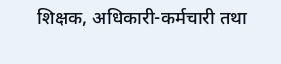शिक्षक, अधिकारी-कर्मचारी तथा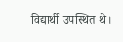विद्यार्थी उपस्थित थे।